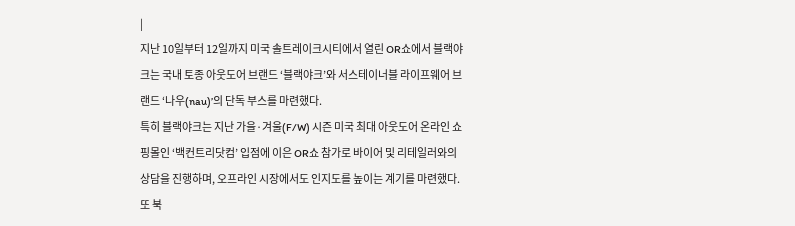|
지난 10일부터 12일까지 미국 솔트레이크시티에서 열린 OR쇼에서 블랙야크는 국내 토종 아웃도어 브랜드 ‘블랙야크’와 서스테이너블 라이프웨어 브랜드 ‘나우(nau)’의 단독 부스를 마련했다.
특히 블랙야크는 지난 가을·겨울(F/W) 시즌 미국 최대 아웃도어 온라인 쇼핑몰인 ‘백컨트리닷컴’ 입점에 이은 OR쇼 참가로 바이어 및 리테일러와의 상담을 진행하며, 오프라인 시장에서도 인지도를 높이는 계기를 마련했다.
또 북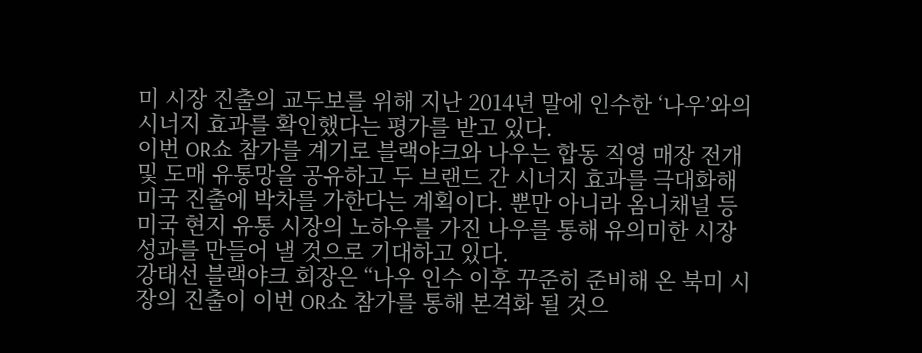미 시장 진출의 교두보를 위해 지난 2014년 말에 인수한 ‘나우’와의 시너지 효과를 확인했다는 평가를 받고 있다.
이번 OR쇼 참가를 계기로 블랙야크와 나우는 합동 직영 매장 전개 및 도매 유통망을 공유하고 두 브랜드 간 시너지 효과를 극대화해 미국 진출에 박차를 가한다는 계획이다. 뿐만 아니라 옴니채널 등 미국 현지 유통 시장의 노하우를 가진 나우를 통해 유의미한 시장 성과를 만들어 낼 것으로 기대하고 있다.
강태선 블랙야크 회장은 “나우 인수 이후 꾸준히 준비해 온 북미 시장의 진출이 이번 OR쇼 참가를 통해 본격화 될 것으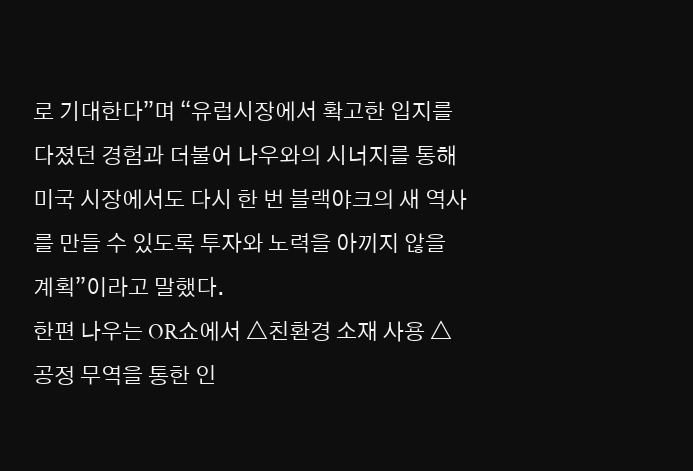로 기대한다”며 “유럽시장에서 확고한 입지를 다졌던 경험과 더불어 나우와의 시너지를 통해 미국 시장에서도 다시 한 번 블랙야크의 새 역사를 만들 수 있도록 투자와 노력을 아끼지 않을 계획”이라고 말했다.
한편 나우는 OR쇼에서 △친환경 소재 사용 △공정 무역을 통한 인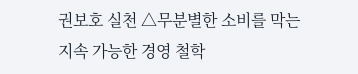권보호 실천 △무분별한 소비를 막는 지속 가능한 경영 철학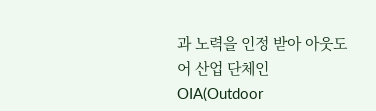과 노력을 인정 받아 아웃도어 산업 단체인 OIA(Outdoor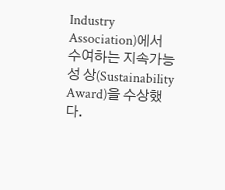Industry Association)에서 수여하는 지속가능성 상(Sustainability Award)을 수상했다.